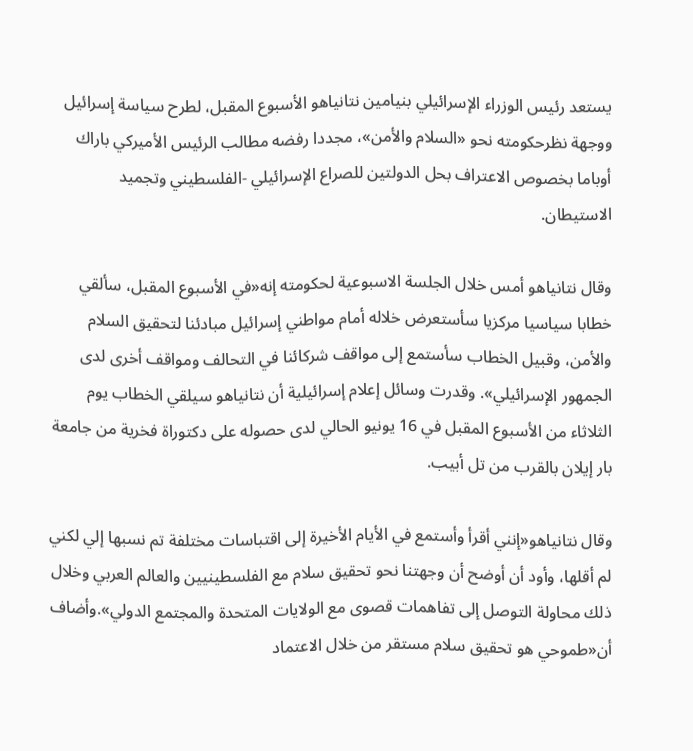يستعد رئيس الوزراء الإسرائيلي بنيامين نتانياهو الأسبوع المقبل، لطرح سياسة إسرائيل ووجهة نظرحكومته نحو «السلام والأمن»، مجددا رفضه مطالب الرئيس الأميركي باراك أوباما بخصوص الاعتراف بحل الدولتين للصراع الإسرائيلي -الفلسطيني وتجميد الاستيطان.

وقال نتانياهو أمس خلال الجلسة الاسبوعية لحكومته إنه«في الأسبوع المقبل، سألقي خطابا سياسيا مركزيا سأستعرض خلاله أمام مواطني إسرائيل مبادئنا لتحقيق السلام والأمن، وقبيل الخطاب سأستمع إلى مواقف شركائنا في التحالف ومواقف أخرى لدى الجمهور الإسرائيلي». وقدرت وسائل إعلام إسرائيلية أن نتانياهو سيلقي الخطاب يوم الثلاثاء من الأسبوع المقبل في 16 يونيو الحالي لدى حصوله على دكتوراة فخرية من جامعة بار إيلان بالقرب من تل أبيب.

وقال نتانياهو«إنني أقرأ وأستمع في الأيام الأخيرة إلى اقتباسات مختلفة تم نسبها إلي لكني لم أقلها، وأود أن أوضح أن وجهتنا نحو تحقيق سلام مع الفلسطينيين والعالم العربي وخلال ذلك محاولة التوصل إلى تفاهمات قصوى مع الولايات المتحدة والمجتمع الدولي».وأضاف أن«طموحي هو تحقيق سلام مستقر من خلال الاعتماد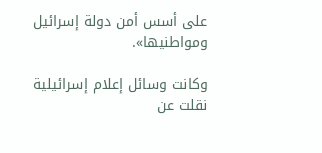على أسس أمن دولة إسرائيل ومواطنيها».

وكانت وسائل إعلام إسرائيلية نقلت عن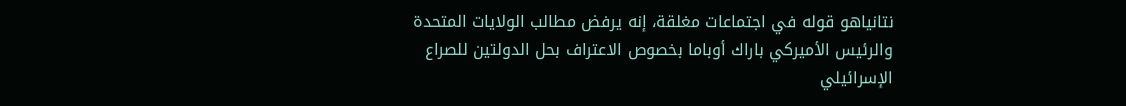نتانياهو قوله في اجتماعات مغلقة، إنه يرفض مطالب الولايات المتحدة والرئيس الأميركي باراك أوباما بخصوص الاعتراف بحل الدولتين للصراع الإسرائيلي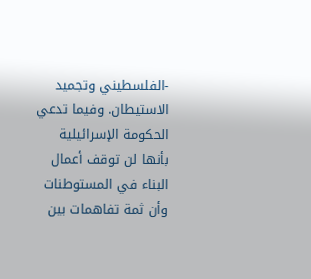-الفلسطيني وتجميد الاستيطان. وفيما تدعي الحكومة الإسرائيلية بأنها لن توقف أعمال البناء في المستوطنات وأن ثمة تفاهمات بين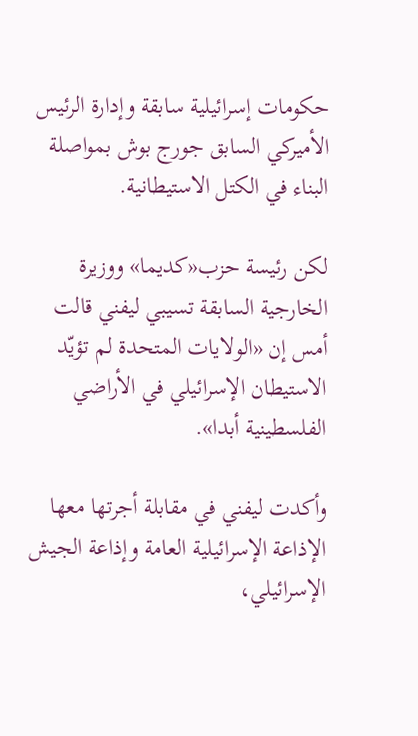حكومات إسرائيلية سابقة وإدارة الرئيس الأميركي السابق جورج بوش بمواصلة البناء في الكتل الاستيطانية.

لكن رئيسة حزب«كديما» ووزيرة الخارجية السابقة تسيبي ليفني قالت أمس إن «الولايات المتحدة لم تؤيّد الاستيطان الإسرائيلي في الأراضي الفلسطينية أبدا».

وأكدت ليفني في مقابلة أجرتها معها الإذاعة الإسرائيلية العامة وإذاعة الجيش الإسرائيلي،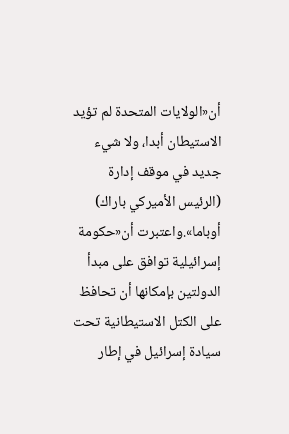أن«الولايات المتحدة لم تؤيد الاستيطان أبدا، ولا شيء جديد في موقف إدارة (الرئيس الأميركي باراك) أوباما».واعتبرت أن«حكومة إسرائيلية توافق على مبدأ الدولتين بإمكانها أن تحافظ على الكتل الاستيطانية تحت سيادة إسرائيل في إطار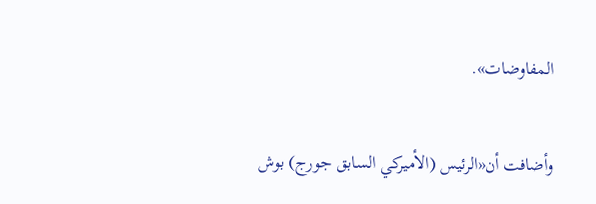المفاوضات».

وأضافت أن«الرئيس (الأميركي السابق جورج) بوش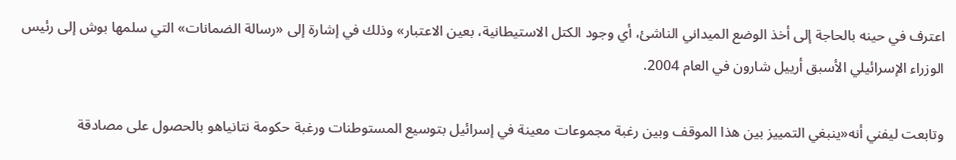اعترف في حينه بالحاجة إلى أخذ الوضع الميداني الناشئ، أي وجود الكتل الاستيطانية، بعين الاعتبار» وذلك في إشارة إلى «رسالة الضمانات» التي سلمها بوش إلى رئيس الوزراء الإسرائيلي الأسبق أرييل شارون في العام 2004.

وتابعت ليفني أنه«ينبغي التمييز بين هذا الموقف وبين رغبة مجموعات معينة في إسرائيل بتوسيع المستوطنات ورغبة حكومة نتانياهو بالحصول على مصادقة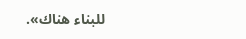للبناء هناك».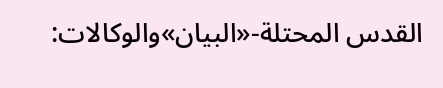القدس المحتلة-«البيان»والوكالات: